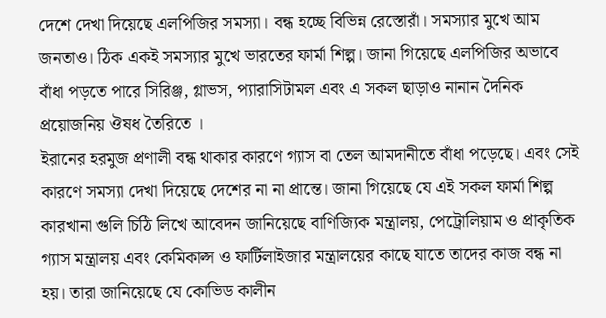দেশে দেখা দিয়েছে এলপিজির সমস্যা। বন্ধ হচ্ছে বিভিন্ন রেস্তোরাঁ। সমস্যার মুখে আম জনতাও। ঠিক একই সমস্যার মুখে ভারতের ফার্মা শিল্প। জানা গিয়েছে এলপিজির অভাবে বাঁধা পড়তে পারে সিরিঞ্জ, গ্লাভস, প্যারাসিটামল এবং এ সকল ছাড়াও নানান দৈনিক প্রয়োজনিয় ঔষধ তৈরিতে ।
ইরানের হরমুজ প্রণালী বন্ধ থাকার কারণে গ্যাস বা তেল আমদানীতে বাঁধা পড়েছে। এবং সেই কারণে সমস্যা দেখা দিয়েছে দেশের না না প্রান্তে। জানা গিয়েছে যে এই সকল ফার্মা শিল্প কারখানা গুলি চিঠি লিখে আবেদন জানিয়েছে বাণিজ্যিক মন্ত্রালয়, পেট্রোলিয়াম ও প্রাকৃতিক গ্যাস মন্ত্রালয় এবং কেমিকাল্স ও ফার্টিলাইজার মন্ত্রালয়ের কাছে যাতে তাদের কাজ বন্ধ না হয়। তারা জানিয়েছে যে কোভিড কালীন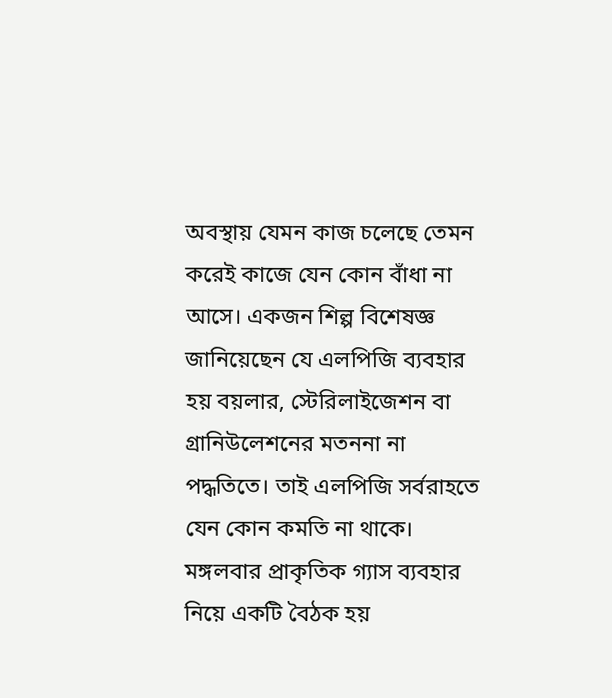অবস্থায় যেমন কাজ চলেছে তেমন করেই কাজে যেন কোন বাঁধা না আসে। একজন শিল্প বিশেষজ্ঞ জানিয়েছেন যে এলপিজি ব্যবহার হয় বয়লার, স্টেরিলাইজেশন বা গ্রানিউলেশনের মতননা না পদ্ধতিতে। তাই এলপিজি সর্বরাহতে যেন কোন কমতি না থাকে। মঙ্গলবার প্রাকৃতিক গ্যাস ব্যবহার নিয়ে একটি বৈঠক হয়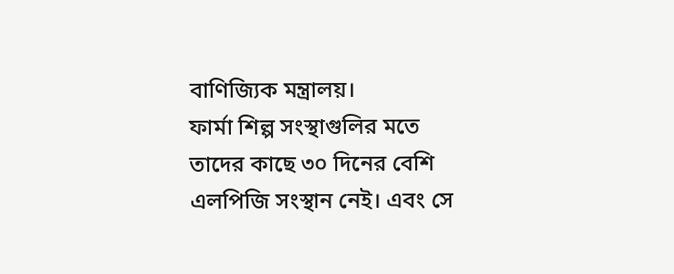বাণিজ্যিক মন্ত্রালয়।
ফার্মা শিল্প সংস্থাগুলির মতে তাদের কাছে ৩০ দিনের বেশি এলপিজি সংস্থান নেই। এবং সে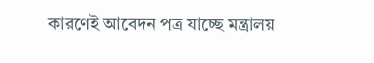কারণেই আবেদন পত্র যাচ্ছে মন্ত্রালয়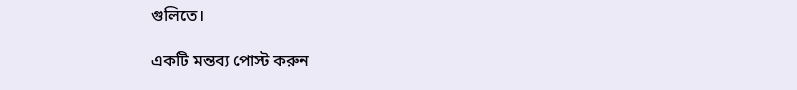গুলিতে।

একটি মন্তব্য পোস্ট করুন